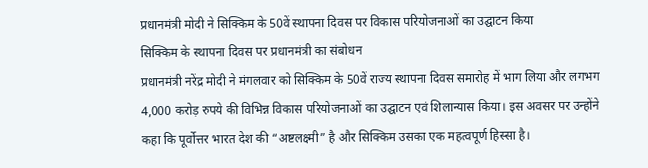प्रधानमंत्री मोदी ने सिक्किम के 50वें स्थापना दिवस पर विकास परियोजनाओं का उद्घाटन किया
सिक्किम के स्थापना दिवस पर प्रधानमंत्री का संबोधन
प्रधानमंत्री नरेंद्र मोदी ने मंगलवार को सिक्किम के 50वें राज्य स्थापना दिवस समारोह में भाग लिया और लगभग 4,000 करोड़ रुपये की विभिन्न विकास परियोजनाओं का उद्घाटन एवं शिलान्यास किया। इस अवसर पर उन्होंने कहा कि पूर्वोत्तर भारत देश की “अष्टलक्ष्मी” है और सिक्किम उसका एक महत्वपूर्ण हिस्सा है।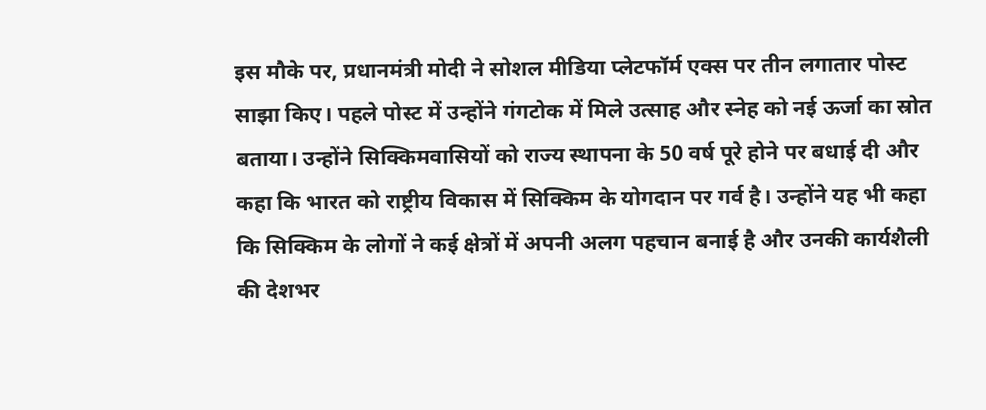इस मौके पर, प्रधानमंत्री मोदी ने सोशल मीडिया प्लेटफॉर्म एक्स पर तीन लगातार पोस्ट साझा किए। पहले पोस्ट में उन्होंने गंगटोक में मिले उत्साह और स्नेह को नई ऊर्जा का स्रोत बताया। उन्होंने सिक्किमवासियों को राज्य स्थापना के 50 वर्ष पूरे होने पर बधाई दी और कहा कि भारत को राष्ट्रीय विकास में सिक्किम के योगदान पर गर्व है। उन्होंने यह भी कहा कि सिक्किम के लोगों ने कई क्षेत्रों में अपनी अलग पहचान बनाई है और उनकी कार्यशैली की देशभर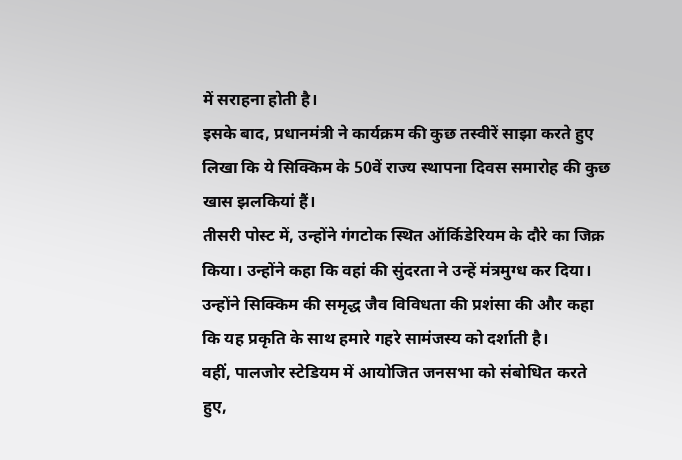में सराहना होती है।
इसके बाद, प्रधानमंत्री ने कार्यक्रम की कुछ तस्वीरें साझा करते हुए लिखा कि ये सिक्किम के 50वें राज्य स्थापना दिवस समारोह की कुछ खास झलकियां हैं।
तीसरी पोस्ट में, उन्होंने गंगटोक स्थित ऑर्किडेरियम के दौरे का जिक्र किया। उन्होंने कहा कि वहां की सुंदरता ने उन्हें मंत्रमुग्ध कर दिया। उन्होंने सिक्किम की समृद्ध जैव विविधता की प्रशंसा की और कहा कि यह प्रकृति के साथ हमारे गहरे सामंजस्य को दर्शाती है।
वहीं, पालजोर स्टेडियम में आयोजित जनसभा को संबोधित करते हुए,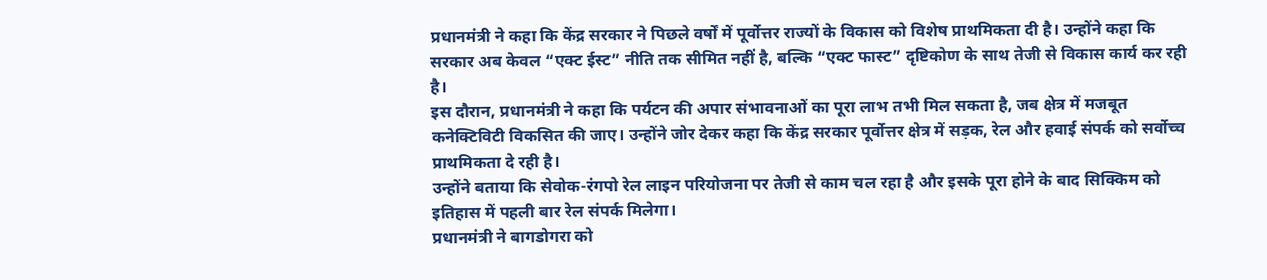प्रधानमंत्री ने कहा कि केंद्र सरकार ने पिछले वर्षों में पूर्वोत्तर राज्यों के विकास को विशेष प्राथमिकता दी है। उन्होंने कहा कि सरकार अब केवल “एक्ट ईस्ट” नीति तक सीमित नहीं है, बल्कि “एक्ट फास्ट” दृष्टिकोण के साथ तेजी से विकास कार्य कर रही है।
इस दौरान, प्रधानमंत्री ने कहा कि पर्यटन की अपार संभावनाओं का पूरा लाभ तभी मिल सकता है, जब क्षेत्र में मजबूत कनेक्टिविटी विकसित की जाए। उन्होंने जोर देकर कहा कि केंद्र सरकार पूर्वोत्तर क्षेत्र में सड़क, रेल और हवाई संपर्क को सर्वोच्च प्राथमिकता दे रही है।
उन्होंने बताया कि सेवोक-रंगपो रेल लाइन परियोजना पर तेजी से काम चल रहा है और इसके पूरा होने के बाद सिक्किम को इतिहास में पहली बार रेल संपर्क मिलेगा।
प्रधानमंत्री ने बागडोगरा को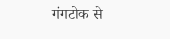गंगटोक से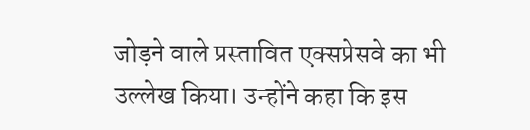जोड़ने वाले प्रस्तावित एक्सप्रेसवे का भी उल्लेख किया। उन्होंने कहा कि इस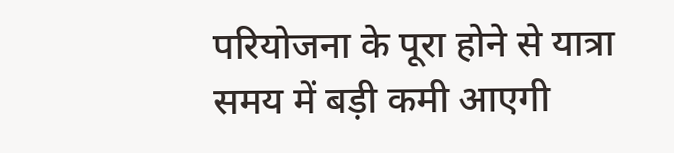परियोजना के पूरा होने से यात्रा समय में बड़ी कमी आएगी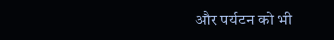और पर्यटन को भी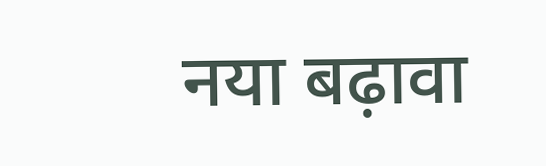नया बढ़ावा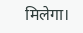मिलेगा।